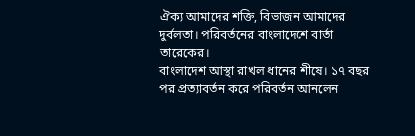ঐক্য আমাদের শক্তি, বিভাজন আমাদের দুর্বলতা। পরিবর্তনের বাংলাদেশে বার্তা তারেকের।
বাংলাদেশ আস্থা রাখল ধানের শীষে। ১৭ বছর পর প্রত্যাবর্তন করে পরিবর্তন আনলেন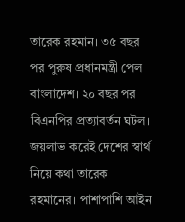তারেক রহমান। ৩৫ বছর পর পুরুষ প্রধানমন্ত্রী পেল বাংলাদেশ। ২০ বছর পর বিএনপির প্রত্যাবর্তন ঘটল। জয়লাভ করেই দেশের স্বার্থ নিয়ে কথা তারেক রহমানের। পাশাপাশি আইন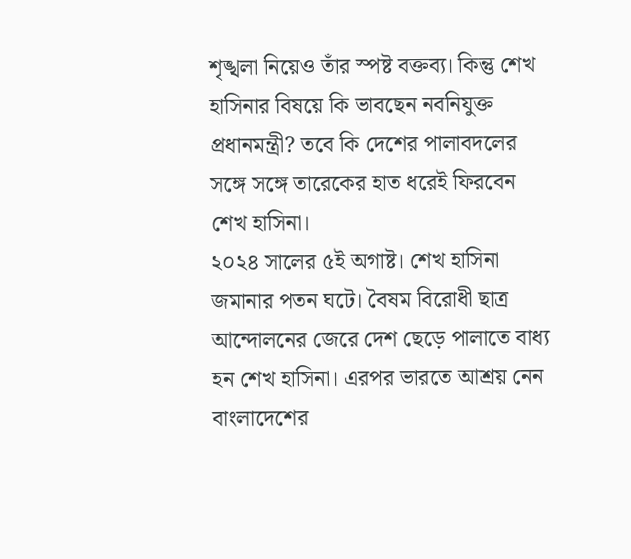শৃঙ্খলা নিয়েও তাঁর স্পষ্ট বক্তব্য। কিন্তু শেখ হাসিনার বিষয়ে কি ভাবছেন নবনিযুক্ত প্রধানমন্ত্রী? তবে কি দেশের পালাবদলের সঙ্গে সঙ্গে তারেকের হাত ধরেই ফিরবেন শেখ হাসিনা।
২০২৪ সালের ৫ই অগাষ্ট। শেখ হাসিনা জমানার পতন ঘটে। বৈষম বিরোধী ছাত্র আন্দোলনের জেরে দেশ ছেড়ে পালাতে বাধ্য হন শেখ হাসিনা। এরপর ভারতে আশ্রয় নেন বাংলাদেশের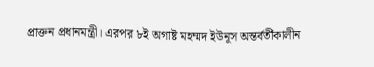প্রাক্তন প্রধানমন্ত্রী। এরপর ৮ই অগাষ্ট মহম্মদ ইউনূস অন্তর্বর্তীকালীন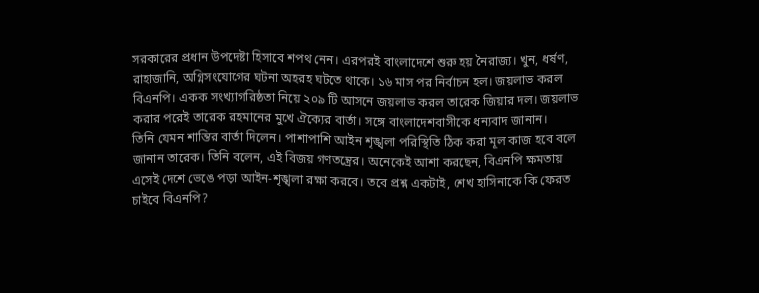সরকারের প্রধান উপদেষ্টা হিসাবে শপথ নেন। এরপরই বাংলাদেশে শুরু হয় নৈরাজ্য। খুন, ধর্ষণ, রাহাজানি, অগ্নিসংযোগের ঘটনা অহরহ ঘটতে থাকে। ১৬ মাস পর নির্বাচন হল। জয়লাভ করল বিএনপি। একক সংখ্যাগরিষ্ঠতা নিয়ে ২০৯ টি আসনে জয়লাভ করল তারেক জিয়ার দল। জয়লাভ করার পরেই তারেক রহমানের মুখে ঐক্যের বার্তা। সঙ্গে বাংলাদেশবাসীকে ধন্যবাদ জানান।
তিনি যেমন শান্তির বার্তা দিলেন। পাশাপাশি আইন শৃঙ্খলা পরিস্থিতি ঠিক করা মূল কাজ হবে বলে জানান তারেক। তিনি বলেন, এই বিজয় গণতন্ত্রের। অনেকেই আশা করছেন, বিএনপি ক্ষমতায় এসেই দেশে ভেঙে পড়া আইন-শৃঙ্খলা রক্ষা করবে। তবে প্রশ্ন একটাই, শেখ হাসিনাকে কি ফেরত চাইবে বিএনপি?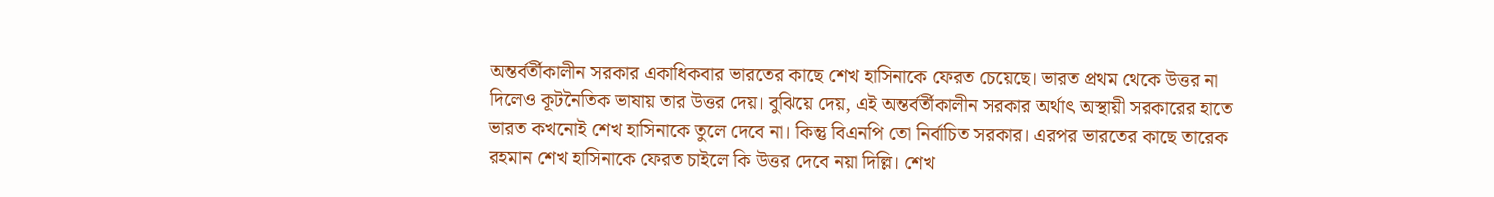অন্তর্বর্তীকালীন সরকার একাধিকবার ভারতের কাছে শেখ হাসিনাকে ফেরত চেয়েছে। ভারত প্রথম থেকে উত্তর না দিলেও কূটনৈতিক ভাষায় তার উত্তর দেয়। বুঝিয়ে দেয়, এই অন্তর্বর্তীকালীন সরকার অর্থাৎ অস্থায়ী সরকারের হাতে ভারত কখনোই শেখ হাসিনাকে তুলে দেবে না। কিন্তু বিএনপি তো নির্বাচিত সরকার। এরপর ভারতের কাছে তারেক রহমান শেখ হাসিনাকে ফেরত চাইলে কি উত্তর দেবে নয়া দিল্লি। শেখ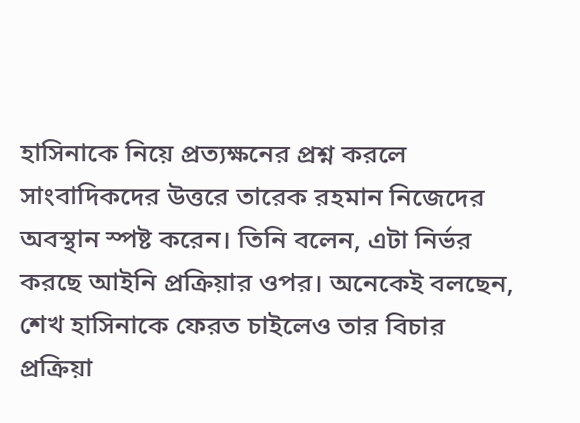হাসিনাকে নিয়ে প্রত্যক্ষনের প্রশ্ন করলে সাংবাদিকদের উত্তরে তারেক রহমান নিজেদের অবস্থান স্পষ্ট করেন। তিনি বলেন, এটা নির্ভর করছে আইনি প্রক্রিয়ার ওপর। অনেকেই বলছেন, শেখ হাসিনাকে ফেরত চাইলেও তার বিচার প্রক্রিয়া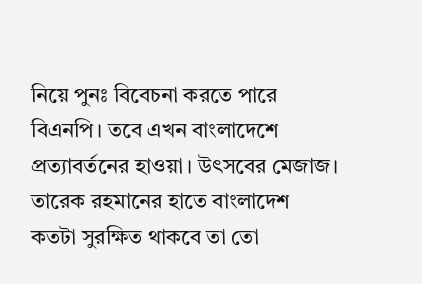নিয়ে পুনঃ বিবেচনা করতে পারে বিএনপি। তবে এখন বাংলাদেশে প্রত্যাবর্তনের হাওয়া। উৎসবের মেজাজ। তারেক রহমানের হাতে বাংলাদেশ কতটা সুরক্ষিত থাকবে তা তো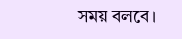সময় বলবে।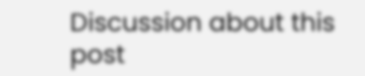Discussion about this post